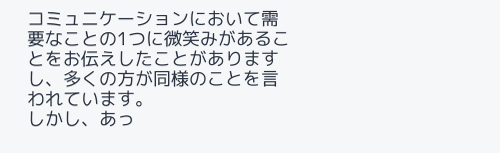コミュニケーションにおいて需要なことの1つに微笑みがあることをお伝えしたことがありますし、多くの方が同様のことを言われています。
しかし、あっ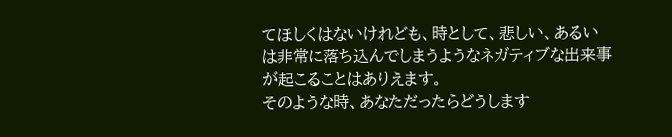てほしくはないけれども、時として、悲しい、あるいは非常に落ち込んでしまうようなネガティブな出来事が起こることはありえます。
そのような時、あなただったらどうします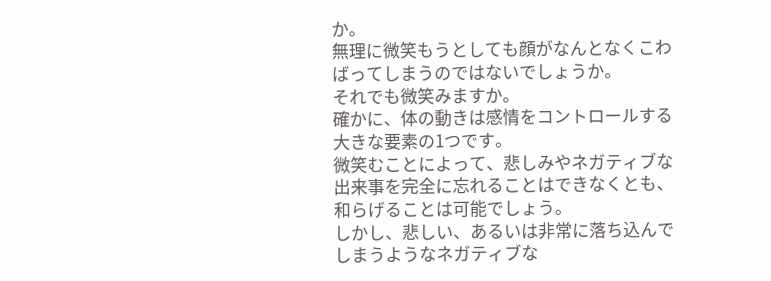か。
無理に微笑もうとしても顔がなんとなくこわばってしまうのではないでしょうか。
それでも微笑みますか。
確かに、体の動きは感情をコントロールする大きな要素の1つです。
微笑むことによって、悲しみやネガティブな出来事を完全に忘れることはできなくとも、和らげることは可能でしょう。
しかし、悲しい、あるいは非常に落ち込んでしまうようなネガティブな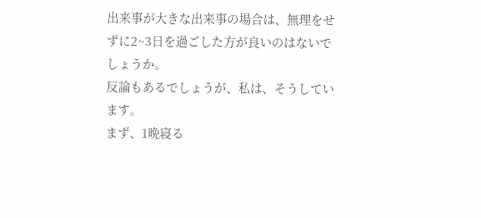出来事が大きな出来事の場合は、無理をせずに2~3日を過ごした方が良いのはないでしょうか。
反論もあるでしょうが、私は、そうしています。
まず、1晩寝る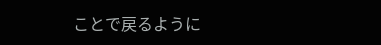ことで戻るように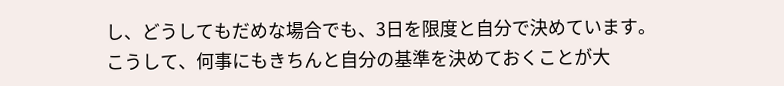し、どうしてもだめな場合でも、3日を限度と自分で決めています。
こうして、何事にもきちんと自分の基準を決めておくことが大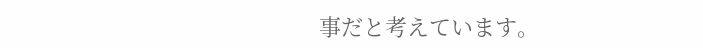事だと考えています。